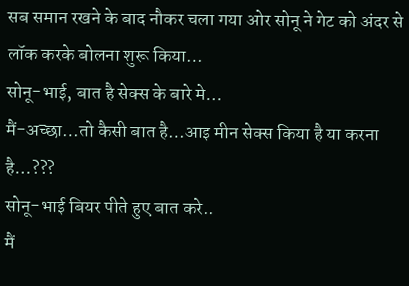सब समान रखने के बाद नौकर चला गया ओर सोनू ने गेट को अंदर से लॉक करके बोलना शुरू किया…
सोनू-भाई, बात है सेक्स के बारे मे…
मैं-अच्छा…तो कैसी बात है…आइ मीन सेक्स किया है या करना है…???
सोनू-भाई बियर पीते हुए बात करे..
मैं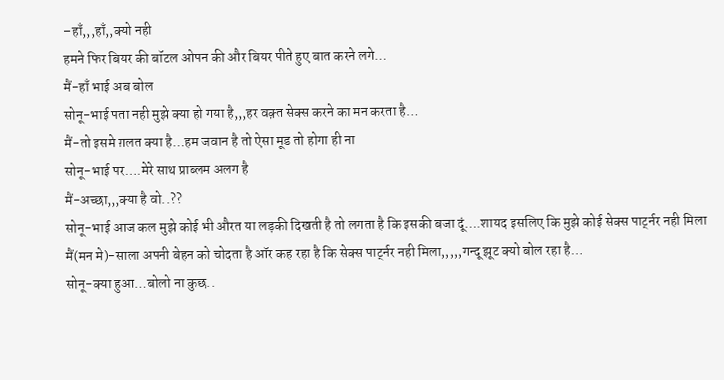–हाँ,,,हाँ,,क्यो नही
हमने फिर बियर की बॉटल ओपन की और बियर पीते हुए बात करने लगे…
मैं-हाँ भाई अब बोल
सोनू-भाई पता नही मुझे क्या हो गया है,,,हर वक़्त सेक्स करने का मन करता है…
मैं-तो इसमे ग़लत क्या है…हम जवान है तो ऐसा मूड तो होगा ही ना
सोनू-भाई पर….मेरे साथ प्राब्लम अलग है
मैं-अच्छा,,,क्या है वो..??
सोनू-भाई आज कल मुझे कोई भी औरत या लड़की दिखती है तो लगता है कि इसकी बजा दूं….शायद इसलिए कि मुझे कोई सेक्स पार्ट्नर नही मिला
मैं(मन मे)-साला अपनी बेहन को चोदता है ऑर कह रहा है कि सेक्स पार्ट्नर नही मिला,,,,,गन्दू झूट क्यो बोल रहा है…
सोनू-क्या हुआ…बोलो ना कुछ..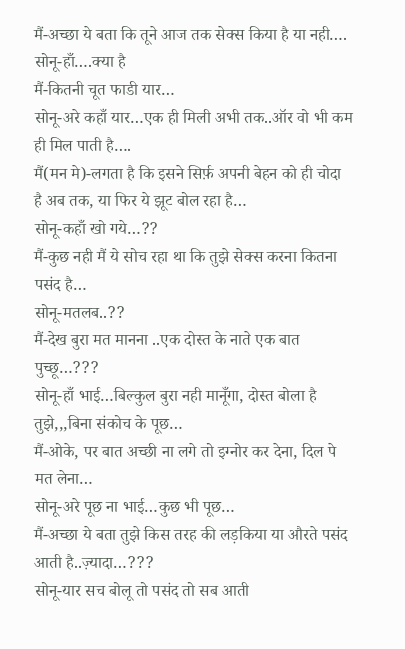मैं-अच्छा ये बता कि तूने आज तक सेक्स किया है या नही….
सोनू-हाँ….क्या है
मैं-कितनी चूत फाडी यार…
सोनू-अरे कहाँ यार…एक ही मिली अभी तक..ऑर वो भी कम ही मिल पाती है….
मैं(मन मे)-लगता है कि इसने सिर्फ़ अपनी बेहन को ही चोदा है अब तक, या फिर ये झूट बोल रहा है…
सोनू-कहाँ खो गये…??
मैं-कुछ नही मैं ये सोच रहा था कि तुझे सेक्स करना कितना पसंद है…
सोनू-मतलब..??
मैं-देख बुरा मत मानना ..एक दोस्त के नाते एक बात पुच्छू…???
सोनू-हाँ भाई…बिल्कुल बुरा नही मानूँगा, दोस्त बोला है तुझे,,,बिना संकोच के पूछ…
मैं-ओके, पर बात अच्छी ना लगे तो इग्नोर कर देना, दिल पे मत लेना…
सोनू-अरे पूछ ना भाई…कुछ भी पूछ…
मैं-अच्छा ये बता तुझे किस तरह की लड़किया या औरते पसंद आती है..ज़्यादा…???
सोनू-यार सच बोलू तो पसंद तो सब आती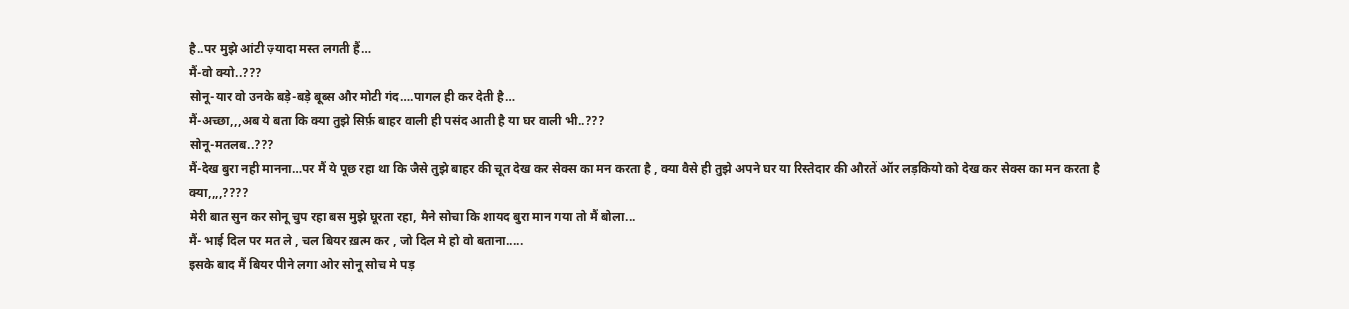है..पर मुझे आंटी ज़्यादा मस्त लगती हैं…
मैं-वो क्यो..???
सोनू-यार वो उनके बड़े-बड़े बूब्स और मोटी गंद….पागल ही कर देती है…
मैं-अच्छा,,,अब ये बता कि क्या तुझे सिर्फ़ बाहर वाली ही पसंद आती है या घर वाली भी..???
सोनू-मतलब..???
मैं-देख बुरा नही मानना…पर मैं ये पूछ रहा था कि जैसे तुझे बाहर की चूत देख कर सेक्स का मन करता है , क्या वैसे ही तुझे अपने घर या रिस्तेदार की औरतें ऑर लड़कियो को देख कर सेक्स का मन करता है क्या,,,,????
मेरी बात सुन कर सोनू चुप रहा बस मुझे घूरता रहा, मैने सोचा कि शायद बुरा मान गया तो मैं बोला...
मैं- भाई दिल पर मत ले , चल बियर ख़त्म कर , जो दिल मे हो वो बताना.....
इसके बाद मैं बियर पीने लगा ओर सोनू सोच मे पड़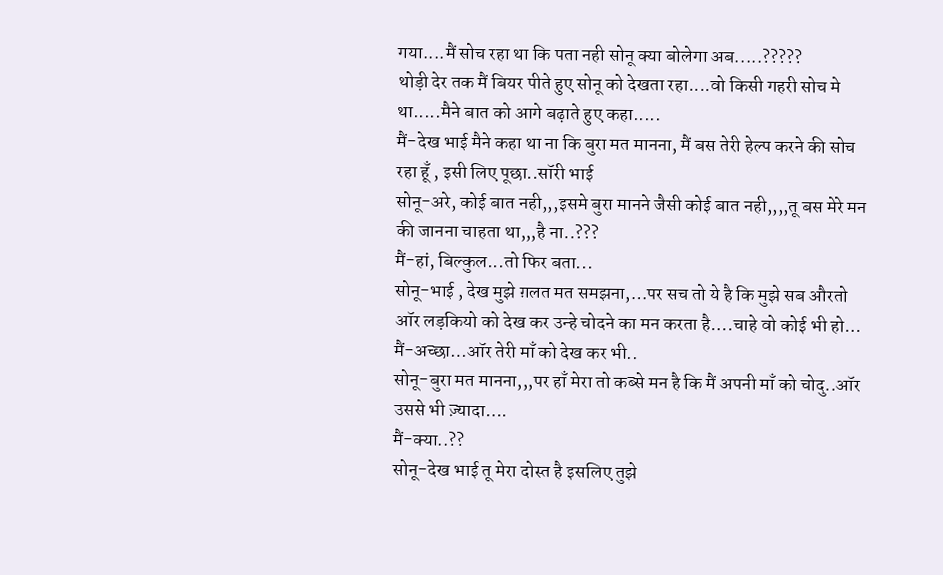गया....मैं सोच रहा था कि पता नही सोनू क्या बोलेगा अब.....?????
थोड़ी देर तक मैं बियर पीते हुए सोनू को देखता रहा....वो किसी गहरी सोच मे था.....मैने बात को आगे बढ़ाते हुए कहा.....
मैं-देख भाई मैने कहा था ना कि बुरा मत मानना, मैं बस तेरी हेल्प करने की सोच रहा हूँ , इसी लिए पूछा..सॉरी भाई
सोनू-अरे, कोई बात नही,,,इसमे बुरा मानने जैसी कोई बात नही,,,,तू बस मेरे मन की जानना चाहता था,,,है ना..???
मैं-हां, बिल्कुल...तो फिर बता...
सोनू-भाई , देख मुझे ग़लत मत समझना,…पर सच तो ये है कि मुझे सब औरतो ऑर लड़कियो को देख कर उन्हे चोदने का मन करता है….चाहे वो कोई भी हो…
मैं-अच्छा…ऑर तेरी माँ को देख कर भी..
सोनू-बुरा मत मानना,,,पर हाँ मेरा तो कब्से मन है कि मैं अपनी माँ को चोदु..ऑर उससे भी ज़्यादा….
मैं-क्या..??
सोनू-देख भाई तू मेरा दोस्त है इसलिए तुझे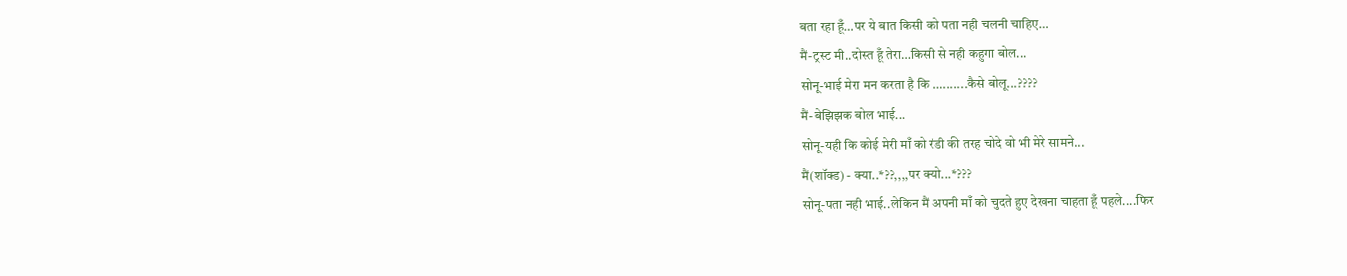बता रहा हूँ…पर ये बात किसी को पता नही चलनी चाहिए…
मैं-ट्रस्ट मी..दोस्त हूँ तेरा…किसी से नही कहुगा बोल...
सोनू-भाई मेरा मन करता है कि ….......कैसे बोलू...????
मैं-बेझिझक बोल भाई...
सोनू-यही कि कोई मेरी माँ को रंडी की तरह चोदे वो भी मेरे सामने...
मैं(शॉक्ड) - क्या..*??,,,,पर क्यो...*???
सोनू-पता नही भाई..लेकिन मैं अपनी माँ को चुदते हुए देखना चाहता हूँ पहले....फिर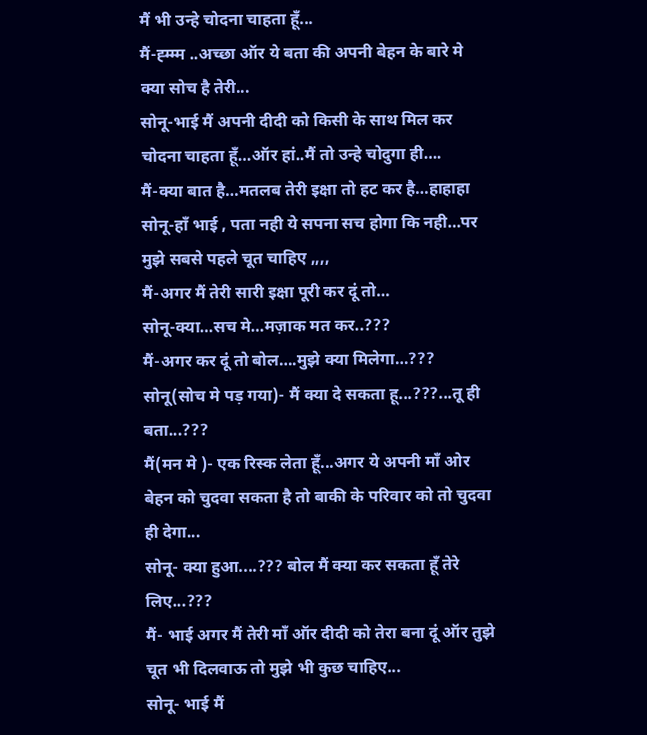मैं भी उन्हे चोदना चाहता हूँ...
मैं-ह्म्म्म ..अच्छा ऑर ये बता की अपनी बेहन के बारे मे क्या सोच है तेरी...
सोनू-भाई मैं अपनी दीदी को किसी के साथ मिल कर चोदना चाहता हूँ…ऑर हां..मैं तो उन्हे चोदुगा ही….
मैं-क्या बात है…मतलब तेरी इक्षा तो हट कर है…हाहाहा
सोनू-हाँ भाई , पता नही ये सपना सच होगा कि नही…पर मुझे सबसे पहले चूत चाहिए ,,,,
मैं-अगर मैं तेरी सारी इक्षा पूरी कर दूं तो…
सोनू-क्या…सच मे…मज़ाक मत कर..???
मैं-अगर कर दूं तो बोल….मुझे क्या मिलेगा…???
सोनू(सोच मे पड़ गया)- मैं क्या दे सकता हू...???...तू ही बता...???
मैं(मन मे )- एक रिस्क लेता हूँ...अगर ये अपनी माँ ओर बेहन को चुदवा सकता है तो बाकी के परिवार को तो चुदवा ही देगा...
सोनू- क्या हुआ....??? बोल मैं क्या कर सकता हूँ तेरे लिए...???
मैं- भाई अगर मैं तेरी माँ ऑर दीदी को तेरा बना दूं ऑर तुझे चूत भी दिलवाऊ तो मुझे भी कुछ चाहिए...
सोनू- भाई मैं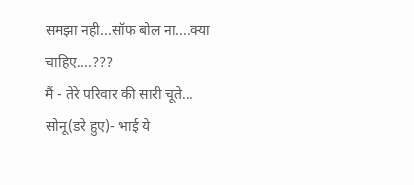समझा नही...सॉफ बोल ना....क्या चाहिए....???
मैं - तेरे परिवार की सारी चूते...
सोनू(डरे हुए)- भाई ये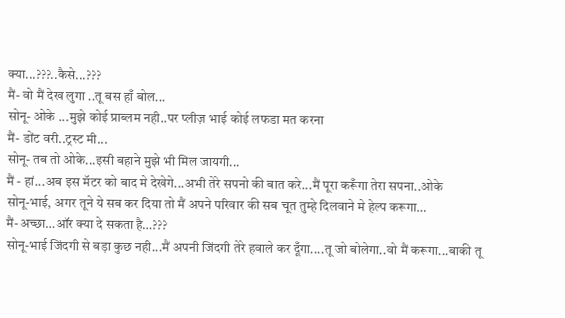क्या...???..कैसे...???
मैं- वो मैं देख लुगा ..तू बस हाँ बोल...
सोनू- ओके ...मुझे कोई प्राब्लम नही..पर प्लीज़ भाई कोई लफडा मत करना
मैं- डोंट वरी..ट्रस्ट मी...
सोनू- तब तो ओके...इसी बहाने मुझे भी मिल जायगी...
मैं - हां...अब इस मॅटर को बाद मे देखेगे...अभी तेरे सपनो की बात करे...मैं पूरा करूँगा तेरा सपना..ओके
सोनू-भाई, अगर तूने ये सब कर दिया तो मैं अपने परिवार की सब चूत तुम्हे दिलवाने मे हेल्प करूगा…
मैं-अच्छा…ऑर क्या दे सकता है…???
सोनू-भाई जिंदगी से बड़ा कुछ नही...मैं अपनी जिंदगी तेरे हवाले कर दूँगा....तू जो बोलेगा..वो मैं करूगा...बाकी तू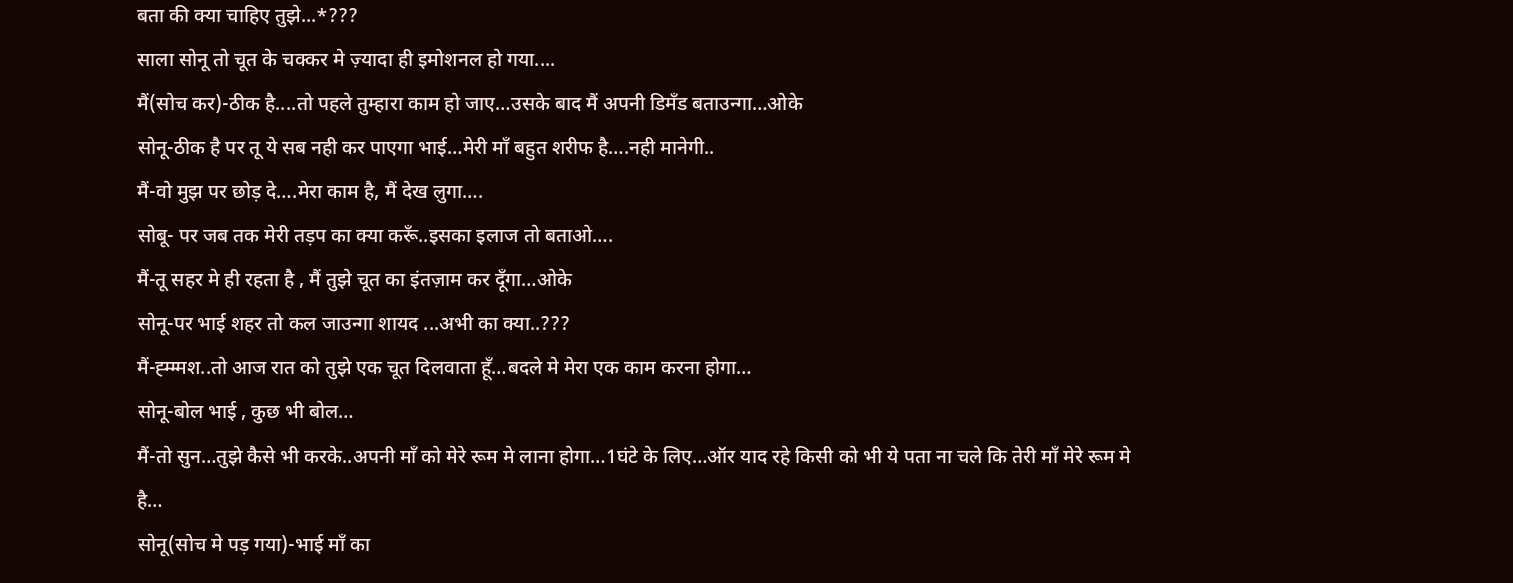बता की क्या चाहिए तुझे...*???
साला सोनू तो चूत के चक्कर मे ज़्यादा ही इमोशनल हो गया....
मैं(सोच कर)-ठीक है....तो पहले तुम्हारा काम हो जाए…उसके बाद मैं अपनी डिमॅंड बताउन्गा…ओके
सोनू-ठीक है पर तू ये सब नही कर पाएगा भाई…मेरी माँ बहुत शरीफ है….नही मानेगी..
मैं-वो मुझ पर छोड़ दे….मेरा काम है, मैं देख लुगा….
सोबू- पर जब तक मेरी तड़प का क्या करूँ..इसका इलाज तो बताओ….
मैं-तू सहर मे ही रहता है , मैं तुझे चूत का इंतज़ाम कर दूँगा…ओके
सोनू-पर भाई शहर तो कल जाउन्गा शायद ...अभी का क्या..???
मैं-ह्म्म्मश..तो आज रात को तुझे एक चूत दिलवाता हूँ…बदले मे मेरा एक काम करना होगा…
सोनू-बोल भाई , कुछ भी बोल…
मैं-तो सुन…तुझे कैसे भी करके..अपनी माँ को मेरे रूम मे लाना होगा…1घंटे के लिए…ऑर याद रहे किसी को भी ये पता ना चले कि तेरी माँ मेरे रूम मे है…
सोनू(सोच मे पड़ गया)-भाई माँ का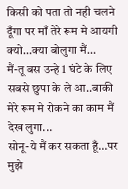किसी को पता तो नही चलने दूँगा पर माँ तेरे रूम मे आयगी क्यो…क्या बोलुगा मैं…
मैं-तू बस उन्हे 1 घंटे के लिए सबसे छुपा के ले आ..बाकी मेरे रूम मे रोकने का काम मैं देख लुगा...
सोनू-ये मैं कर सकता हूँ…पर मुझे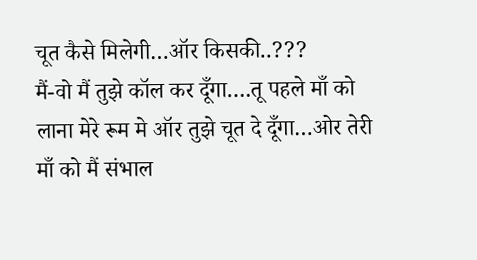चूत कैसे मिलेगी…ऑर किसकी..???
मैं-वो मैं तुझे कॉल कर दूँगा….तू पहले माँ को लाना मेरे रूम मे ऑर तुझे चूत दे दूँगा…ओर तेरी माँ को मैं संभाल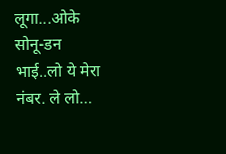लूगा...ओके
सोनू-डन भाई..लो ये मेरा नंबर. ले लो…